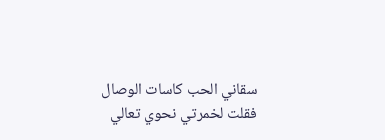سقاني الحب كاسات الوصال
فقلت لخمرتي نحوي تعالي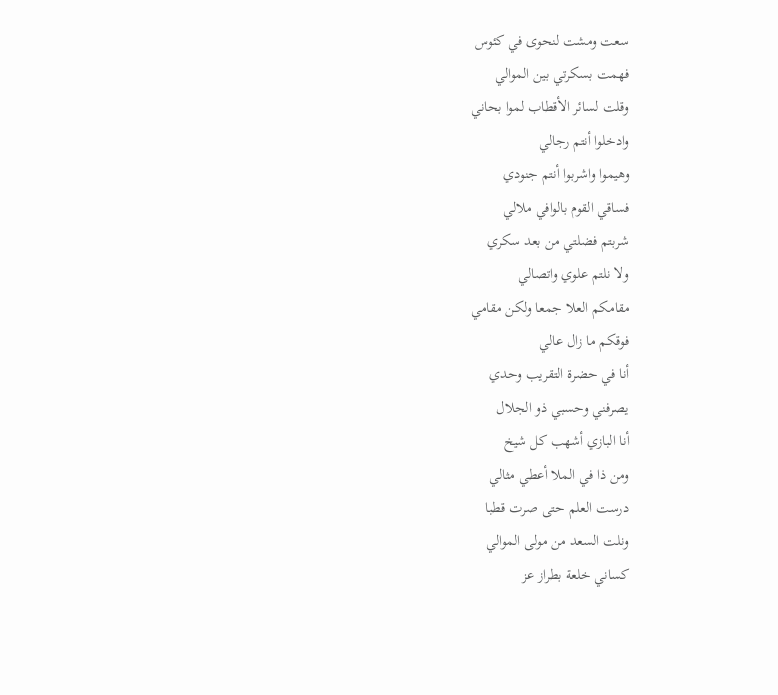سعت ومشت لنحوى في كئوس
فهمت بسكرتي بين الموالي
وقلت لسائر الأقطاب لموا بحاني
وادخلوا أنتم رجالي
وهيموا واشربوا أنتم جنودي
فساقي القوم بالوافي ملالي
شربتم فضلتي من بعد سكري
ولا نلتم علوي واتصالي
مقامكم العلا جمعا ولكن مقامي
فوقكم ما زال عالي
أنا في حضرة التقريب وحدي
يصرفني وحسبي ذو الجلال
أنا البازي أشهب كل شيخ
ومن ذا في الملا أعطي مثالي
درست العلم حتى صرت قطبا
ونلت السعد من مولى الموالي
كساني خلعة بطراز عز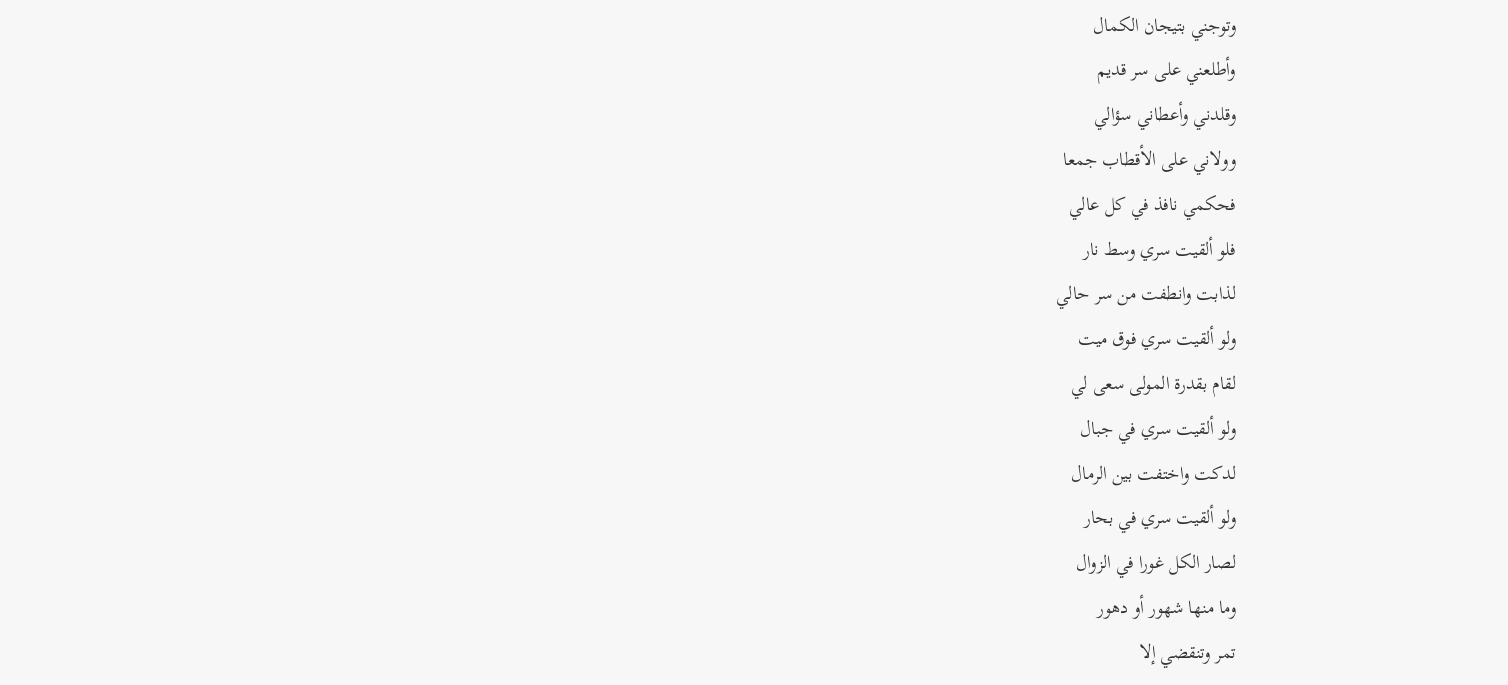وتوجني بتيجان الكمال
وأطلعني على سر قديم
وقلدني وأعطاني سؤالي
وولاني على الأقطاب جمعا
فحكمي نافذ في كل عالي
فلو ألقيت سري وسط نار
لذابت وانطفت من سر حالي
ولو ألقيت سري فوق ميت
لقام بقدرة المولى سعى لي
ولو ألقيت سري في جبال
لدكت واختفت بين الرمال
ولو ألقيت سري في بحار
لصار الكل غورا في الزوال
وما منها شهور أو دهور
تمر وتنقضي إلا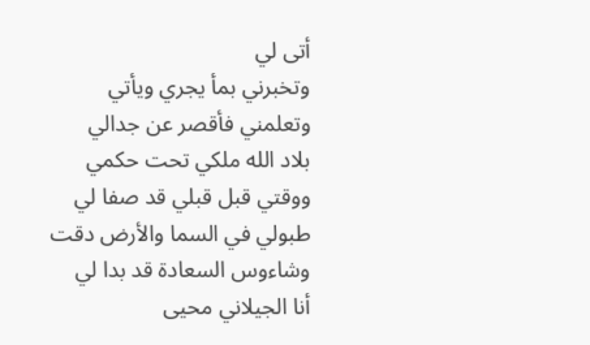أتى لي
وتخبرني بمأ يجري ويأتي
وتعلمني فأقصر عن جدالي
بلاد الله ملكي تحت حكمي
ووقتي قبل قبلي قد صفا لي
طبولي في السما والأرض دقت
وشاءوس السعادة قد بدا لي
أنا الجيلاني محيى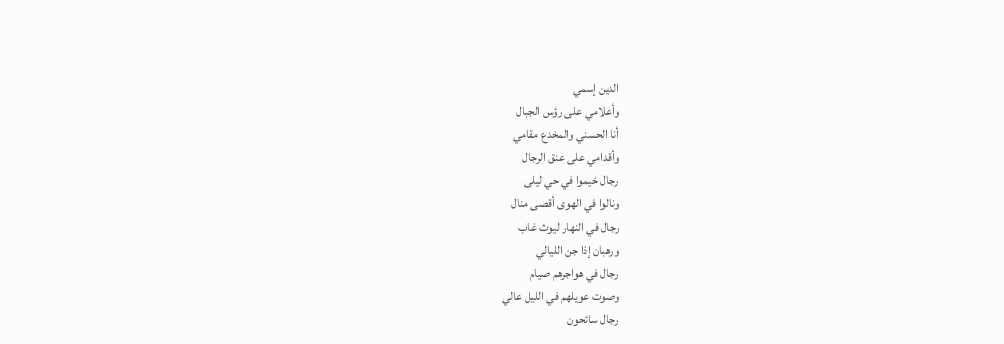الدين إسمي
وأعلامي على رؤس الجبال
أنا الحسني والمخدع مقامي
وأقدامي على عنق الرجال
رجال خيموا في حي ليلى
ونالوا في الهوى أقصى منال
رجال في النهار ليوث غاب
ورهبان إذا جن الليالي
رجال في هواجرهم صيام
وصوت عويلهم في الليل عالي
رجال سائحون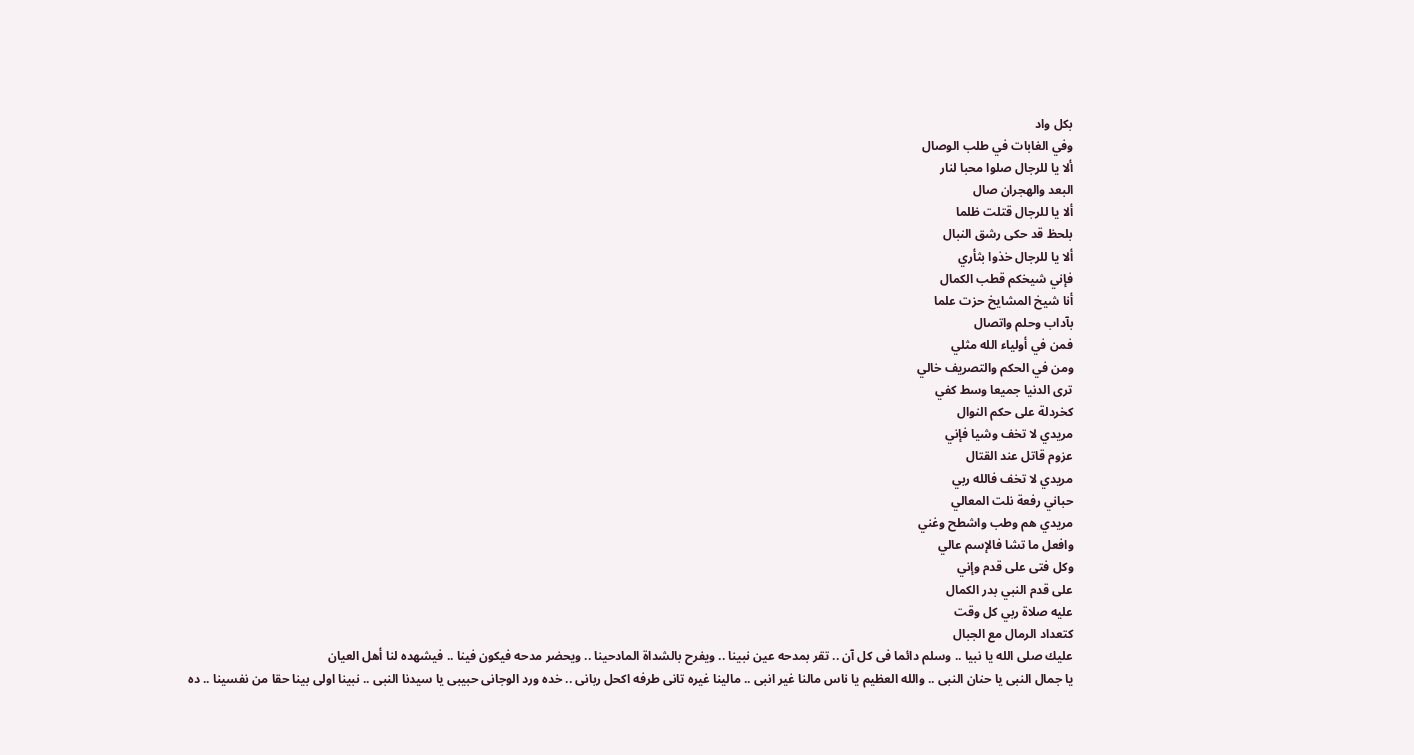بكل واد
وفي الغابات في طلب الوصال
ألا يا للرجال صلوا محبا لنار
البعد والهجران صال
ألا يا للرجال قتلت ظلما
بلحظ قد حكى رشق النبال
ألا يا للرجال خذوا بثأري
فإني شيخكم قطب الكمال
أنا شيخ المشايخ حزت علما
بآداب وحلم واتصال
فمن في أولياء الله مثلي
ومن في الحكم والتصريف خالي
ترى الدنيا جميعا وسط كفي
كخردلة على حكم النوال
مريدي لا تخف وشيا فإني
عزوم قاتل عند القتال
مريدي لا تخف فالله ربي
حباني رفعة نلت المعالي
مريدي هم وطب واشطح وغني
وافعل ما تشا فالإسم عالي
وكل فتى على قدم وإني
على قدم النبي بدر الكمال
عليه صلاة ربي كل وقت
كتعداد الرمال مع الجبال
عليك صلى الله يا نبيا .. وسلم دائما فى كل آن .. تقر بمدحه عين نبينا .. ويفرح بالشداة المادحينا .. ويحضر مدحه فيكون فينا .. فيشهده لنا أهل العيان
يا جمال النبى يا حنان النبى .. والله العظيم يا ناس مالنا غير انبى .. مالينا غيره تانى طرفه اكحل ربانى .. خده ورد الوجانى حبيبى يا سيدنا النبى .. نبينا اولى بينا حقا من نفسينا .. ده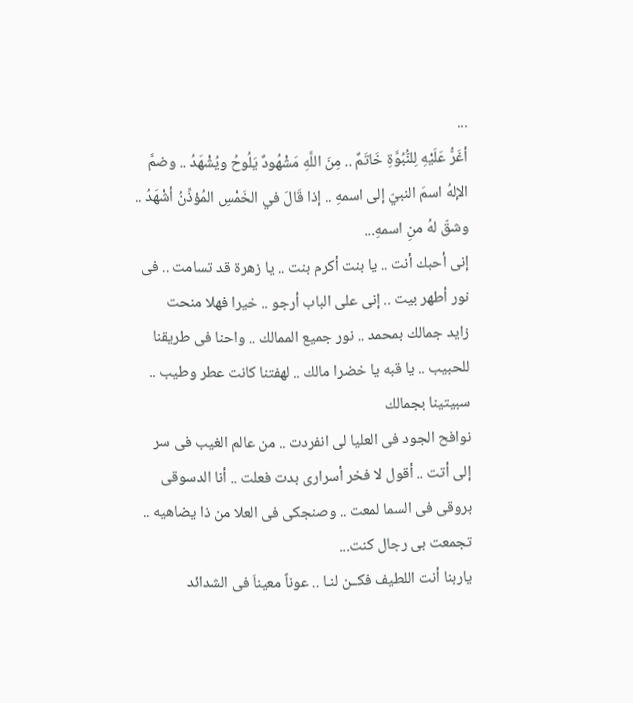...
أغَرُّ عَلَيْهِ لِلنُّبُوَّةِ خَاتَمٌ .. مِنَ اللَّهِ مَشْهُودٌ يَلُوحُ ويُشْهَدُ .. وضمَّ الإلهُ اسمَ النبيّ إلى اسمهِ .. إذا قَالَ في الخَمْسِ المُؤذِّنُ أشْهَدُ .. وشقّ لهُ منِ اسمهِ...
إنى أحبك أنت .. يا بنت أكرم بنت .. يا زهرة قد تسامت .. فى نور أطهر بيت .. إنى على الباب أرجو .. خيرا فهلا منحت
زايد جمالك بمحمد .. نور جميع الممالك .. واحنا فى طريقنا للحبيب .. يا قبه يا خضرا مالك .. لهفتنا كانت عطر وطيب .. سبيتينا بجمالك
نوافح الجود فى العليا لى انفردت .. من عالم الغيب فى سر إلى أتت .. أقول لا فخر أسرارى بدت فعلت .. أنا الدسوقى بروقى فى السما لمعت .. وصنجكى فى العلا من ذا يضاهيه .. تجمعت بى رجال كنت...
ياربنا أنت اللطيف فكــن لنـا .. عوناً معيناَ فى الشدائد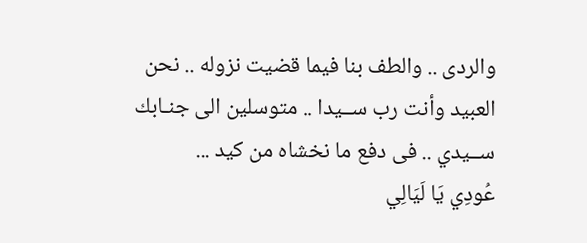والردى .. والطف بنا فيما قضيت نزوله .. نحن العبيد وأنت رب ســيدا .. متوسلين الى جنـابك ســيدي .. فى دفع ما نخشاه من كيد ...
عُودِي يَا لَيَالِي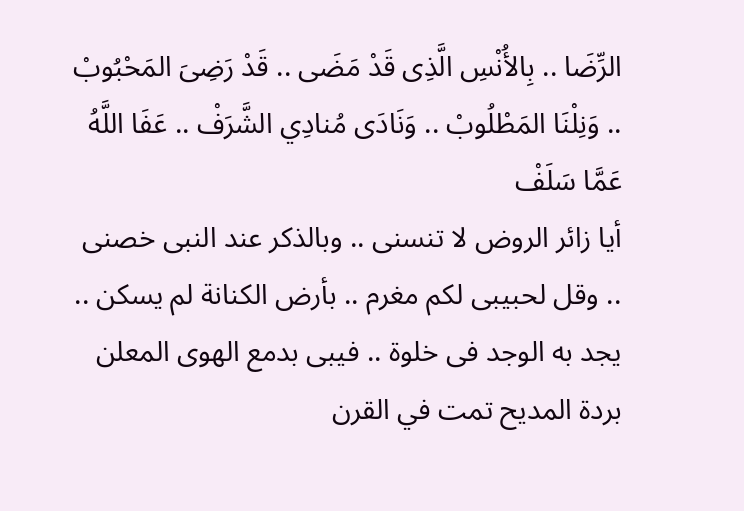الرِّضَا .. بِالأُنْسِ الَّذِى قَدْ مَضَى .. قَدْ رَضِىَ المَحْبُوبْ .. وَنِلْنَا المَطْلُوبْ .. وَنَادَى مُنادِي الشَّرَفْ .. عَفَا اللَّهُ عَمَّا سَلَفْ
أيا زائر الروض لا تنسنى .. وبالذكر عند النبى خصنى .. وقل لحبيبى لكم مغرم .. بأرض الكنانة لم يسكن .. يجد به الوجد فى خلوة .. فيبى بدمع الهوى المعلن
بردة المديح تمت في القرن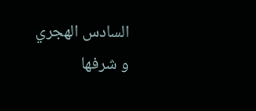السادس الهجري و شرفها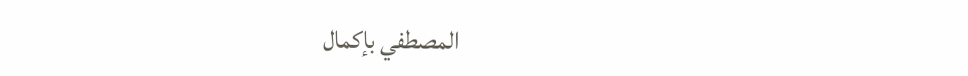المصطفي بإكمال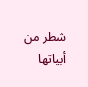شطر من أبياتها